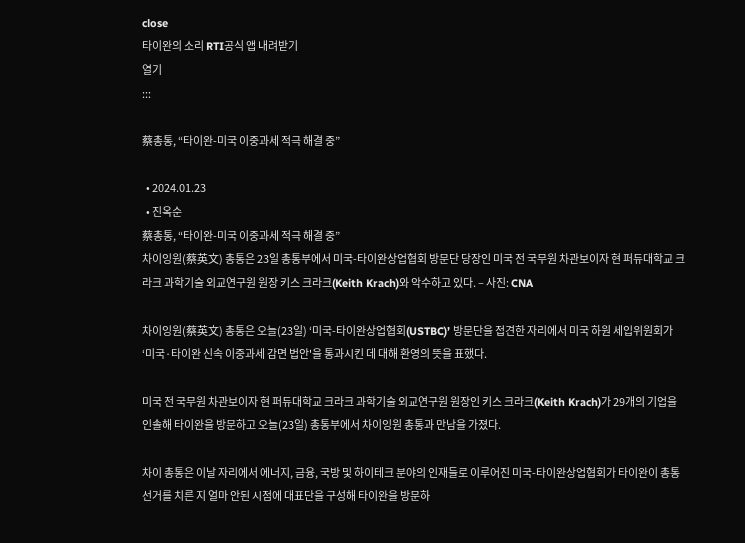close
타이완의 소리 RTI공식 앱 내려받기
열기
:::

蔡총통, “타이완-미국 이중과세 적극 해결 중”

  • 2024.01.23
  • 진옥순
蔡총통, “타이완-미국 이중과세 적극 해결 중”
차이잉원(蔡英文) 총통은 23일 총통부에서 미국-타이완상업협회 방문단 당장인 미국 전 국무원 차관보이자 현 퍼듀대학교 크라크 과학기술 외교연구원 원장 키스 크라크(Keith Krach)와 악수하고 있다. – 사진: CNA

차이잉원(蔡英文) 총통은 오늘(23일) ‘미국-타이완상업협회(USTBC)’ 방문단을 접견한 자리에서 미국 하원 세입위원회가 ‘미국·타이완 신속 이중과세 감면 법안'을 통과시킨 데 대해 환영의 뜻을 표했다.

미국 전 국무원 차관보이자 현 퍼듀대학교 크라크 과학기술 외교연구원 원장인 키스 크라크(Keith Krach)가 29개의 기업을 인솔해 타이완을 방문하고 오늘(23일) 총통부에서 차이잉원 총통과 만남을 가졌다.

차이 총통은 이날 자리에서 에너지, 금융, 국방 및 하이테크 분야의 인재들로 이루어진 미국-타이완상업협회가 타이완이 총통 선거를 치른 지 얼마 안된 시점에 대표단을 구성해 타이완을 방문하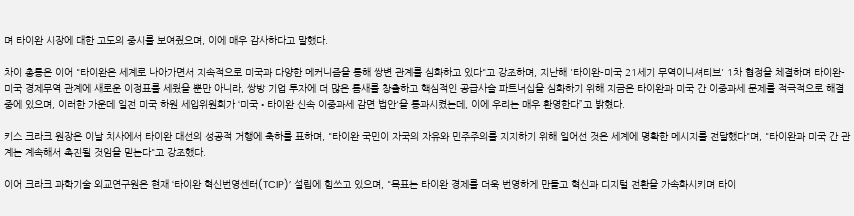며 타이완 시장에 대한 고도의 중시를 보여줬으며, 이에 매우 감사하다고 말했다.

차이 총통은 이어 "타이완은 세계로 나아가면서 지속적으로 미국과 다양한 메커니즘을 통해 쌍변 관계를 심화하고 있다"고 강조하며, 지난해 '타이완-미국 21세기 무역이니셔티브' 1차 협정을 체결하며 타이완-미국 경제무역 관계에 새로운 이정표를 세웠을 뿐만 아니라, 쌍방 기업 투자에 더 많은 틈새를 창출하고 핵심적인 공급사슬 파트너십을 심화하기 위해 지금은 타이완과 미국 간 이중과세 문제를 적극적으로 해결 중에 있으며, 이러한 가운데 일전 미국 하원 세입위원회가 ‘미국•타이완 신속 이중과세 감면 법안'을 통과시켰는데, 이에 우리는 매우 환영한다”고 밝혔다.

키스 크라크 원장은 이날 치사에서 타이완 대선의 성공적 거행에 축하를 표하며, "타이완 국민이 자국의 자유와 민주주의를 지지하기 위해 일어선 것은 세계에 명확한 메시지를 전달했다"며, "타이완과 미국 간 관계는 계속해서 촉진될 것임을 믿는다"고 강조했다.

이어 크라크 과학기술 외교연구원은 현재 ‘타이완 혁신번영센터(TCIP)’ 설립에 힘쓰고 있으며, "목표는 타이완 경제를 더욱 번영하게 만들고 혁신과 디지털 전환을 가속화시키며 타이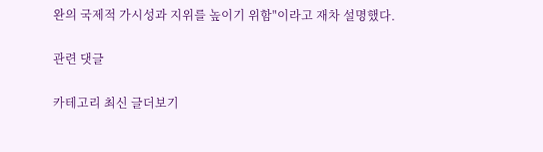완의 국제적 가시성과 지위를 높이기 위함"이라고 재차 설명했다.

관련 댓글

카테고리 최신 글더보기